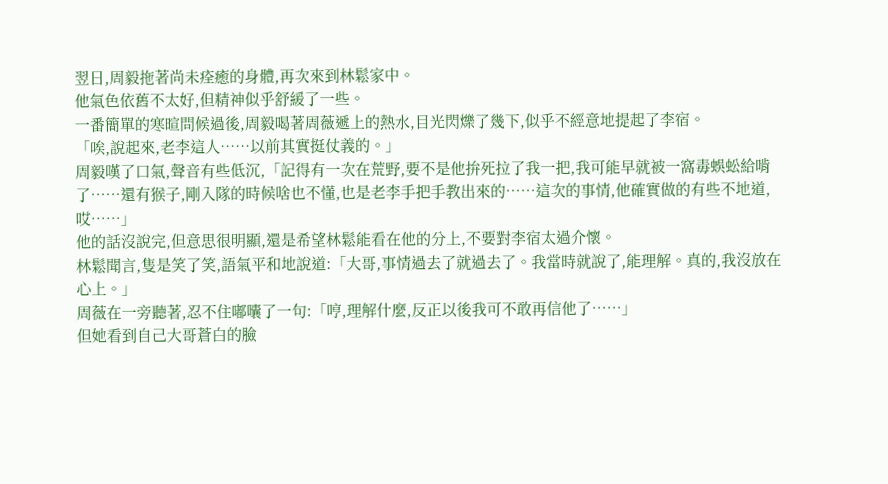翌日,周毅拖著尚未痊癒的身體,再次來到林鬆家中。
他氣色依舊不太好,但精神似乎舒緩了一些。
一番簡單的寒暄問候過後,周毅喝著周薇遞上的熱水,目光閃爍了幾下,似乎不經意地提起了李宿。
「唉,說起來,老李這人……以前其實挺仗義的。」
周毅嘆了口氣,聲音有些低沉,「記得有一次在荒野,要不是他拚死拉了我一把,我可能早就被一窩毒蜈蚣給啃了……還有猴子,剛入隊的時候啥也不懂,也是老李手把手教出來的……這次的事情,他確實做的有些不地道,哎……」
他的話沒說完,但意思很明顯,還是希望林鬆能看在他的分上,不要對李宿太過介懷。
林鬆聞言,隻是笑了笑,語氣平和地說道:「大哥,事情過去了就過去了。我當時就說了,能理解。真的,我沒放在心上。」
周薇在一旁聽著,忍不住嘟囔了一句:「哼,理解什麼,反正以後我可不敢再信他了……」
但她看到自己大哥蒼白的臉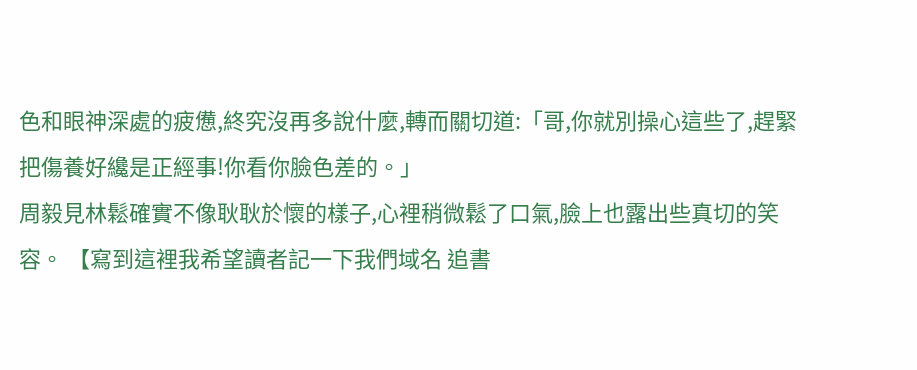色和眼神深處的疲憊,終究沒再多說什麼,轉而關切道:「哥,你就別操心這些了,趕緊把傷養好纔是正經事!你看你臉色差的。」
周毅見林鬆確實不像耿耿於懷的樣子,心裡稍微鬆了口氣,臉上也露出些真切的笑容。 【寫到這裡我希望讀者記一下我們域名 追書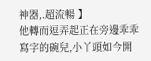神器,.超流暢 】
他轉而逗弄起正在旁邊乖乖寫字的碗兒,小丫頭如今開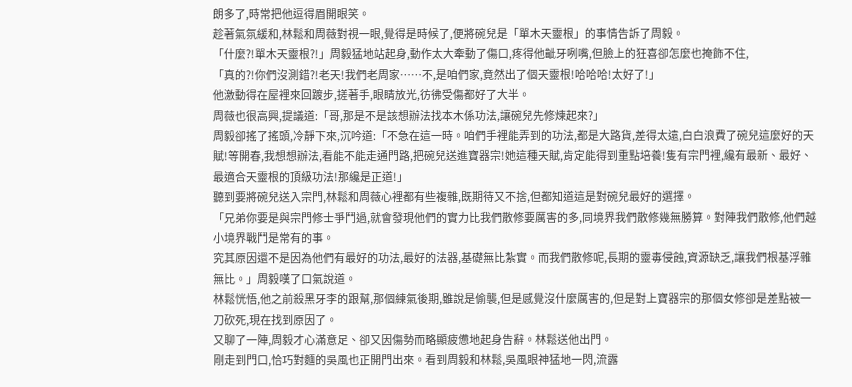朗多了,時常把他逗得眉開眼笑。
趁著氣氛緩和,林鬆和周薇對視一眼,覺得是時候了,便將碗兒是「單木天靈根」的事情告訴了周毅。
「什麼?!單木天靈根?!」周毅猛地站起身,動作太大牽動了傷口,疼得他齜牙咧嘴,但臉上的狂喜卻怎麼也掩飾不住,
「真的?!你們沒測錯?!老天!我們老周家……不,是咱們家,竟然出了個天靈根!哈哈哈!太好了!」
他激動得在屋裡來回踱步,搓著手,眼睛放光,彷彿受傷都好了大半。
周薇也很高興,提議道:「哥,那是不是該想辦法找本木係功法,讓碗兒先修煉起來?」
周毅卻搖了搖頭,冷靜下來,沉吟道:「不急在這一時。咱們手裡能弄到的功法,都是大路貨,差得太遠,白白浪費了碗兒這麼好的天賦!等開春,我想想辦法,看能不能走通門路,把碗兒送進寶器宗!她這種天賦,肯定能得到重點培養!隻有宗門裡,纔有最新、最好、最適合天靈根的頂級功法!那纔是正道!」
聽到要將碗兒送入宗門,林鬆和周薇心裡都有些複雜,既期待又不捨,但都知道這是對碗兒最好的選擇。
「兄弟你要是與宗門修士爭鬥過,就會發現他們的實力比我們散修要厲害的多,同境界我們散修幾無勝算。對陣我們散修,他們越小境界戰鬥是常有的事。
究其原因還不是因為他們有最好的功法,最好的法器,基礎無比紮實。而我們散修呢,長期的靈毒侵蝕,資源缺乏,讓我們根基浮雜無比。」周毅嘆了口氣說道。
林鬆恍悟,他之前殺黑牙李的跟幫,那個練氣後期,雖說是偷襲,但是感覺沒什麼厲害的,但是對上寶器宗的那個女修卻是差點被一刀砍死,現在找到原因了。
又聊了一陣,周毅才心滿意足、卻又因傷勢而略顯疲憊地起身告辭。林鬆送他出門。
剛走到門口,恰巧對麵的吳風也正開門出來。看到周毅和林鬆,吳風眼神猛地一閃,流露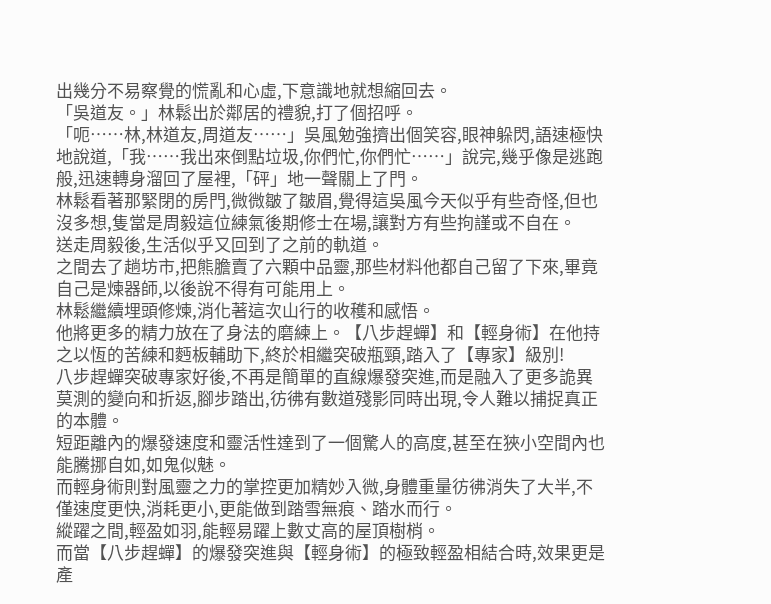出幾分不易察覺的慌亂和心虛,下意識地就想縮回去。
「吳道友。」林鬆出於鄰居的禮貌,打了個招呼。
「呃……林,林道友,周道友……」吳風勉強擠出個笑容,眼神躲閃,語速極快地說道,「我……我出來倒點垃圾,你們忙,你們忙……」說完,幾乎像是逃跑般,迅速轉身溜回了屋裡,「砰」地一聲關上了門。
林鬆看著那緊閉的房門,微微皺了皺眉,覺得這吳風今天似乎有些奇怪,但也沒多想,隻當是周毅這位練氣後期修士在場,讓對方有些拘謹或不自在。
送走周毅後,生活似乎又回到了之前的軌道。
之間去了趟坊市,把熊膽賣了六顆中品靈,那些材料他都自己留了下來,畢竟自己是煉器師,以後說不得有可能用上。
林鬆繼續埋頭修煉,消化著這次山行的收穫和感悟。
他將更多的精力放在了身法的磨練上。【八步趕蟬】和【輕身術】在他持之以恆的苦練和麪板輔助下,終於相繼突破瓶頸,踏入了【專家】級別!
八步趕蟬突破專家好後,不再是簡單的直線爆發突進,而是融入了更多詭異莫測的變向和折返,腳步踏出,彷彿有數道殘影同時出現,令人難以捕捉真正的本體。
短距離內的爆發速度和靈活性達到了一個驚人的高度,甚至在狹小空間內也能騰挪自如,如鬼似魅。
而輕身術則對風靈之力的掌控更加精妙入微,身體重量彷彿消失了大半,不僅速度更快,消耗更小,更能做到踏雪無痕、踏水而行。
縱躍之間,輕盈如羽,能輕易躍上數丈高的屋頂樹梢。
而當【八步趕蟬】的爆發突進與【輕身術】的極致輕盈相結合時,效果更是產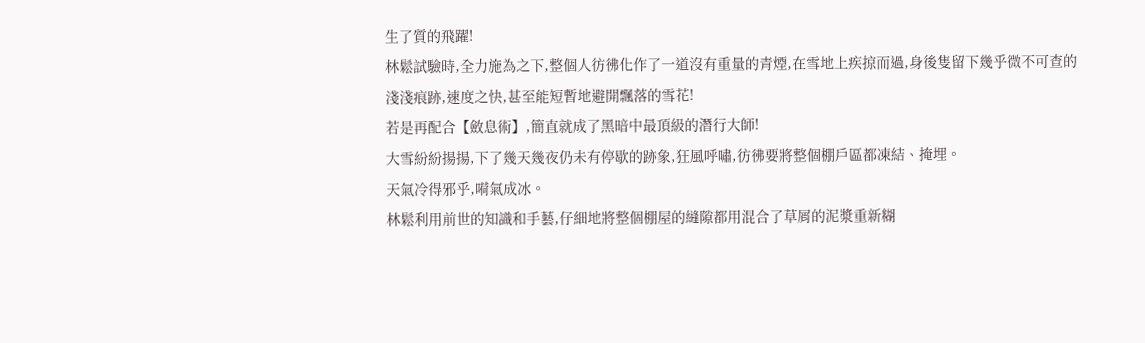生了質的飛躍!
林鬆試驗時,全力施為之下,整個人彷彿化作了一道沒有重量的青煙,在雪地上疾掠而過,身後隻留下幾乎微不可查的淺淺痕跡,速度之快,甚至能短暫地避開飄落的雪花!
若是再配合【斂息術】,簡直就成了黑暗中最頂級的潛行大師!
大雪紛紛揚揚,下了幾天幾夜仍未有停歇的跡象,狂風呼嘯,彷彿要將整個棚戶區都凍結、掩埋。
天氣冷得邪乎,嗬氣成冰。
林鬆利用前世的知識和手藝,仔細地將整個棚屋的縫隙都用混合了草屑的泥漿重新糊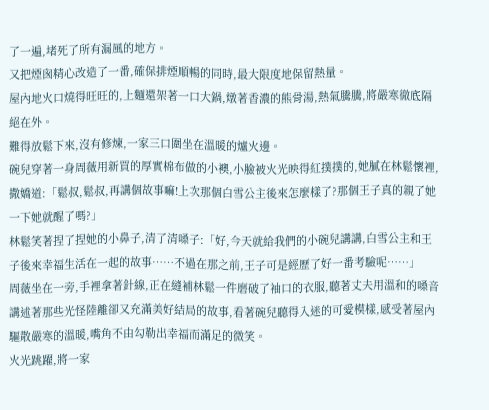了一遍,堵死了所有漏風的地方。
又把煙囪精心改造了一番,確保排煙順暢的同時,最大限度地保留熱量。
屋內地火口燒得旺旺的,上麵還架著一口大鍋,燉著香濃的熊骨湯,熱氣騰騰,將嚴寒徹底隔絕在外。
難得放鬆下來,沒有修煉,一家三口圍坐在溫暖的爐火邊。
碗兒穿著一身周薇用新買的厚實棉布做的小襖,小臉被火光映得紅撲撲的,她膩在林鬆懷裡,撒嬌道:「鬆叔,鬆叔,再講個故事嘛!上次那個白雪公主後來怎麼樣了?那個王子真的親了她一下她就醒了嗎?」
林鬆笑著捏了捏她的小鼻子,清了清嗓子:「好,今天就給我們的小碗兒講講,白雪公主和王子後來幸福生活在一起的故事……不過在那之前,王子可是經歷了好一番考驗呢……」
周薇坐在一旁,手裡拿著針線,正在縫補林鬆一件磨破了袖口的衣服,聽著丈夫用溫和的嗓音講述著那些光怪陸離卻又充滿美好結局的故事,看著碗兒聽得入迷的可愛模樣,感受著屋內驅散嚴寒的溫暖,嘴角不由勾勒出幸福而滿足的微笑。
火光跳躍,將一家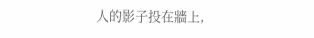人的影子投在牆上,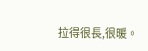拉得很長,很暖。